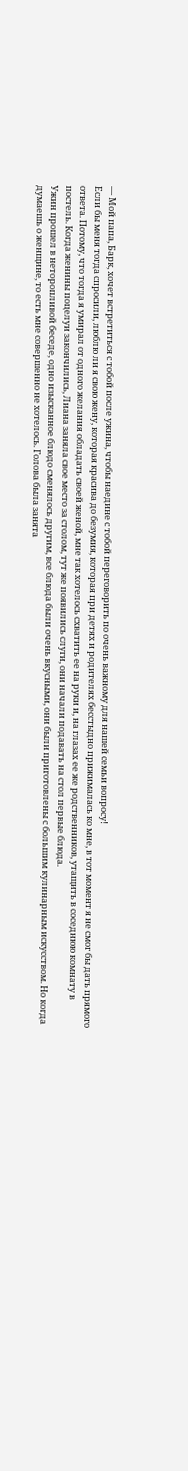— Мой папа, Барк, хочет встретиться с тобой после ужина, чтобы наедине с тобой переговорить по очень важному для нашей семьи вопросу!
Если бы меня тогда спросили, люблю ли я свою жену, которая красива до безумия, которая при детях и родителях бесстыдно прижималась ко мне, в тот момент я не смог бы дать прямого ответа. Потому, что тогда я умирал от одного желания обладать своей женой, мне так хотелось схватить ее на руки и, на глазах ее же родственников, утащить в соседнюю комнату в постель. Когда женины поцелуи закончились, Лиана заняла свое место за столом, тут же появились слуги, они начали подавать на стол первые блюда.
Ужин прошел в неторопливой беседе, одно изысканное блюдо сменялось другим, все блюда были очень вкусными, они были приготовлены с большим кулинарным искусством. Но когда думаешь о женщине, то есть мне совершенно не хотелось. Голова была занята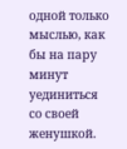одной только мыслью, как бы на пару минут уединиться со своей женушкой.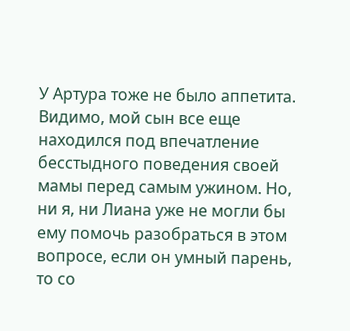У Артура тоже не было аппетита. Видимо, мой сын все еще находился под впечатление бесстыдного поведения своей мамы перед самым ужином. Но, ни я, ни Лиана уже не могли бы ему помочь разобраться в этом вопросе, если он умный парень, то со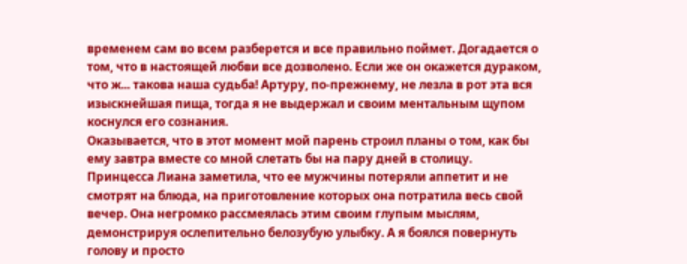временем сам во всем разберется и все правильно поймет. Догадается о том, что в настоящей любви все дозволено. Если же он окажется дураком, что ж... такова наша судьба! Артуру, по-прежнему, не лезла в рот эта вся изыскнейшая пища, тогда я не выдержал и своим ментальным щупом коснулся его сознания.
Оказывается, что в этот момент мой парень строил планы о том, как бы ему завтра вместе со мной слетать бы на пару дней в столицу.
Принцесса Лиана заметила, что ее мужчины потеряли аппетит и не смотрят на блюда, на приготовление которых она потратила весь свой вечер. Она негромко рассмеялась этим своим глупым мыслям, демонстрируя ослепительно белозубую улыбку. А я боялся повернуть голову и просто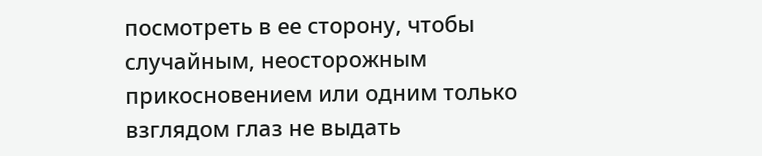посмотреть в ее сторону, чтобы случайным, неосторожным прикосновением или одним только взглядом глаз не выдать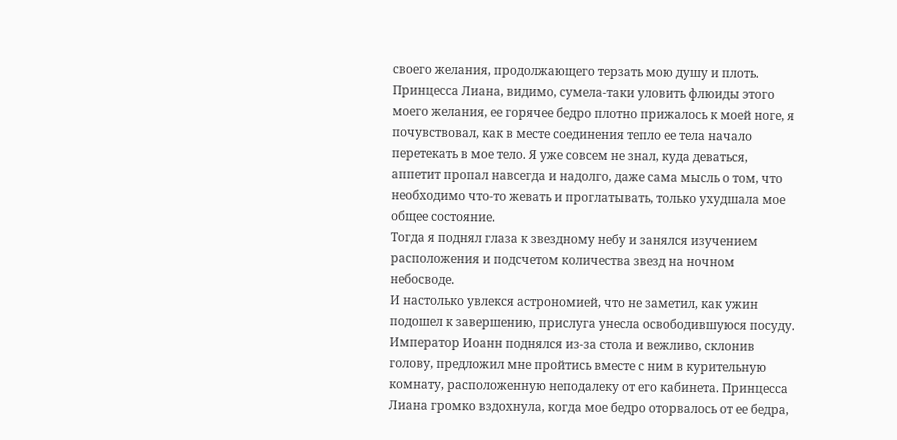своего желания, продолжающего терзать мою душу и плоть. Принцесса Лиана, видимо, сумела-таки уловить флюиды этого моего желания, ее горячее бедро плотно прижалось к моей ноге, я почувствовал, как в месте соединения тепло ее тела начало перетекать в мое тело. Я уже совсем не знал, куда деваться, аппетит пропал навсегда и надолго, даже сама мысль о том, что необходимо что-то жевать и проглатывать, только ухудшала мое общее состояние.
Тогда я поднял глаза к звездному небу и занялся изучением расположения и подсчетом количества звезд на ночном небосводе.
И настолько увлекся астрономией, что не заметил, как ужин подошел к завершению, прислуга унесла освободившуюся посуду. Император Иоанн поднялся из-за стола и вежливо, склонив голову, предложил мне пройтись вместе с ним в курительную комнату, расположенную неподалеку от его кабинета. Принцесса Лиана громко вздохнула, когда мое бедро оторвалось от ее бедра,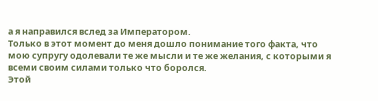а я направился вслед за Императором.
Только в этот момент до меня дошло понимание того факта, что мою супругу одолевали те же мысли и те же желания, с которыми я всеми своим силами только что боролся.
Этой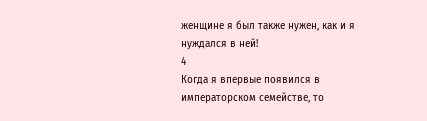женщине я был также нужен, как и я нуждался в ней!
4
Когда я впервые появился в императорском семействе, то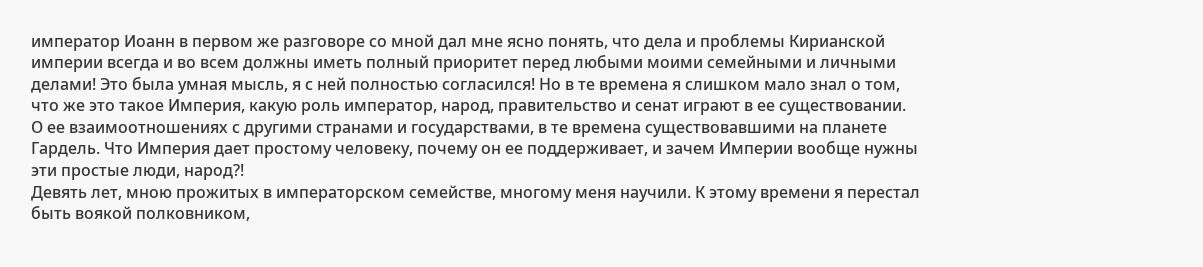император Иоанн в первом же разговоре со мной дал мне ясно понять, что дела и проблемы Кирианской империи всегда и во всем должны иметь полный приоритет перед любыми моими семейными и личными делами! Это была умная мысль, я с ней полностью согласился! Но в те времена я слишком мало знал о том, что же это такое Империя, какую роль император, народ, правительство и сенат играют в ее существовании. О ее взаимоотношениях с другими странами и государствами, в те времена существовавшими на планете Гардель. Что Империя дает простому человеку, почему он ее поддерживает, и зачем Империи вообще нужны эти простые люди, народ?!
Девять лет, мною прожитых в императорском семействе, многому меня научили. К этому времени я перестал быть воякой полковником,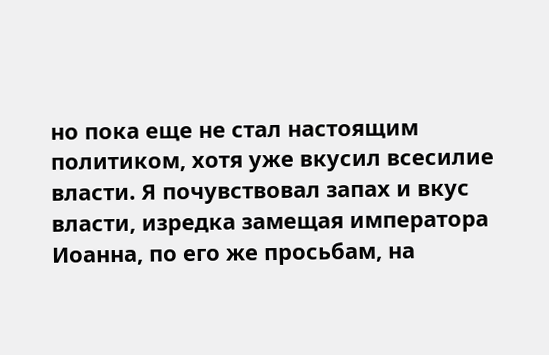но пока еще не стал настоящим политиком, хотя уже вкусил всесилие власти. Я почувствовал запах и вкус власти, изредка замещая императора Иоанна, по его же просьбам, на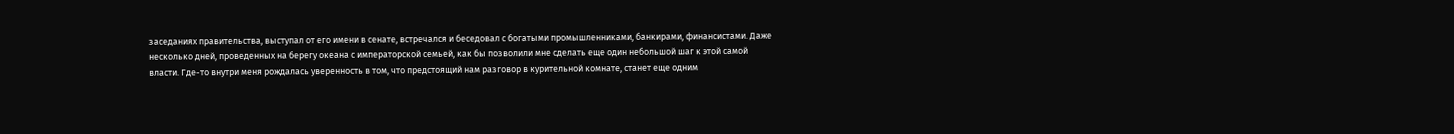заседаниях правительства, выступал от его имени в сенате, встречался и беседовал с богатыми промышленниками, банкирами, финансистами. Даже несколько дней, проведенных на берегу океана с императорской семьей, как бы позволили мне сделать еще один небольшой шаг к этой самой власти. Где-то внутри меня рождалась уверенность в том, что предстоящий нам разговор в курительной комнате, станет еще одним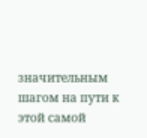значительным шагом на пути к этой самой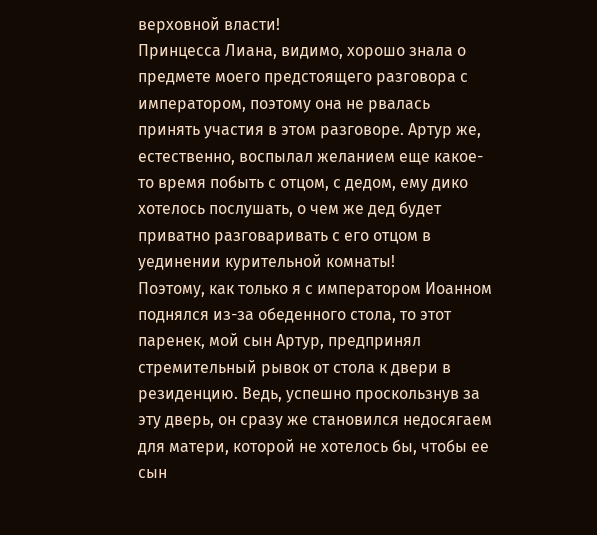верховной власти!
Принцесса Лиана, видимо, хорошо знала о предмете моего предстоящего разговора с императором, поэтому она не рвалась принять участия в этом разговоре. Артур же, естественно, воспылал желанием еще какое-то время побыть с отцом, с дедом, ему дико хотелось послушать, о чем же дед будет приватно разговаривать с его отцом в уединении курительной комнаты!
Поэтому, как только я с императором Иоанном поднялся из-за обеденного стола, то этот паренек, мой сын Артур, предпринял стремительный рывок от стола к двери в резиденцию. Ведь, успешно проскользнув за эту дверь, он сразу же становился недосягаем для матери, которой не хотелось бы, чтобы ее сын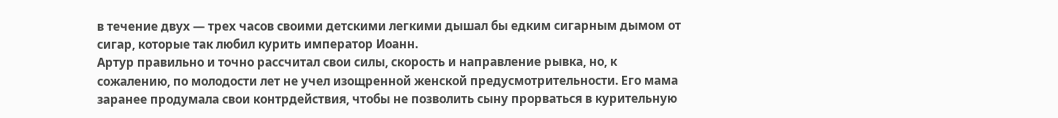в течение двух — трех часов своими детскими легкими дышал бы едким сигарным дымом от сигар, которые так любил курить император Иоанн.
Артур правильно и точно рассчитал свои силы, скорость и направление рывка, но, к сожалению, по молодости лет не учел изощренной женской предусмотрительности. Его мама заранее продумала свои контрдействия, чтобы не позволить сыну прорваться в курительную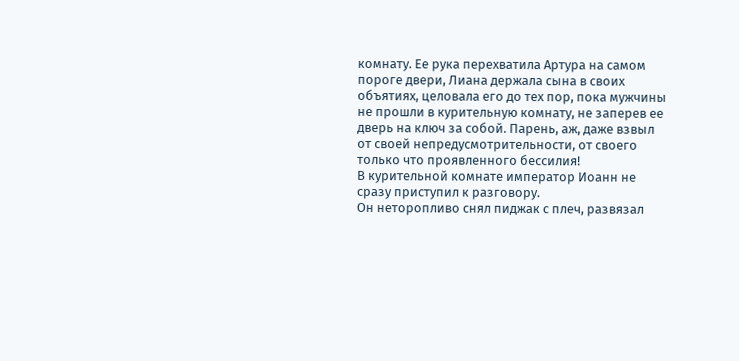комнату. Ее рука перехватила Артура на самом пороге двери, Лиана держала сына в своих объятиях, целовала его до тех пор, пока мужчины не прошли в курительную комнату, не заперев ее дверь на ключ за собой. Парень, аж, даже взвыл от своей непредусмотрительности, от своего только что проявленного бессилия!
В курительной комнате император Иоанн не сразу приступил к разговору.
Он неторопливо снял пиджак с плеч, развязал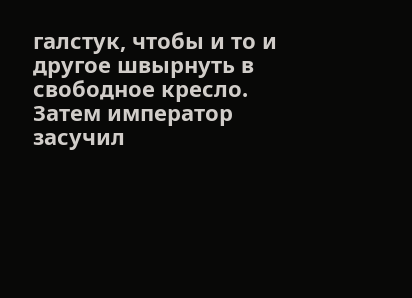галстук, чтобы и то и другое швырнуть в свободное кресло. Затем император засучил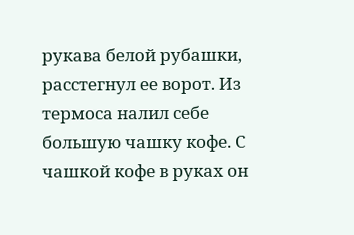рукава белой рубашки, расстегнул ее ворот. Из термоса налил себе большую чашку кофе. С чашкой кофе в руках он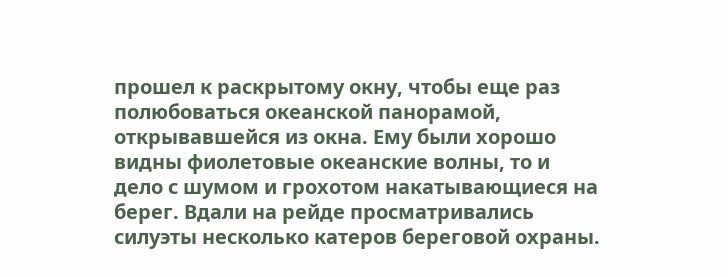прошел к раскрытому окну, чтобы еще раз полюбоваться океанской панорамой, открывавшейся из окна. Ему были хорошо видны фиолетовые океанские волны, то и дело с шумом и грохотом накатывающиеся на берег. Вдали на рейде просматривались силуэты несколько катеров береговой охраны.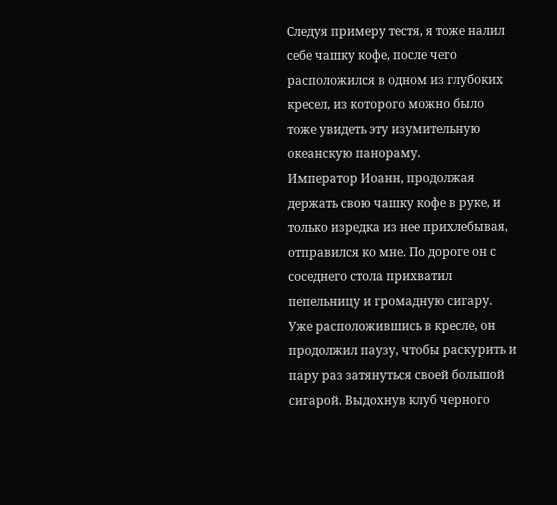Следуя примеру тестя, я тоже налил себе чашку кофе, после чего расположился в одном из глубоких кресел, из которого можно было тоже увидеть эту изумительную океанскую панораму.
Император Иоанн, продолжая держать свою чашку кофе в руке, и только изредка из нее прихлебывая, отправился ко мне. По дороге он с соседнего стола прихватил пепельницу и громадную сигару. Уже расположившись в кресле, он продолжил паузу, чтобы раскурить и пару раз затянуться своей большой сигарой. Выдохнув клуб черного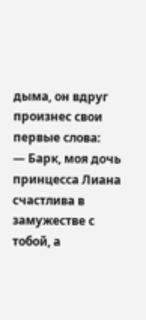дыма, он вдруг произнес свои первые слова:
— Барк, моя дочь принцесса Лиана счастлива в замужестве с тобой, а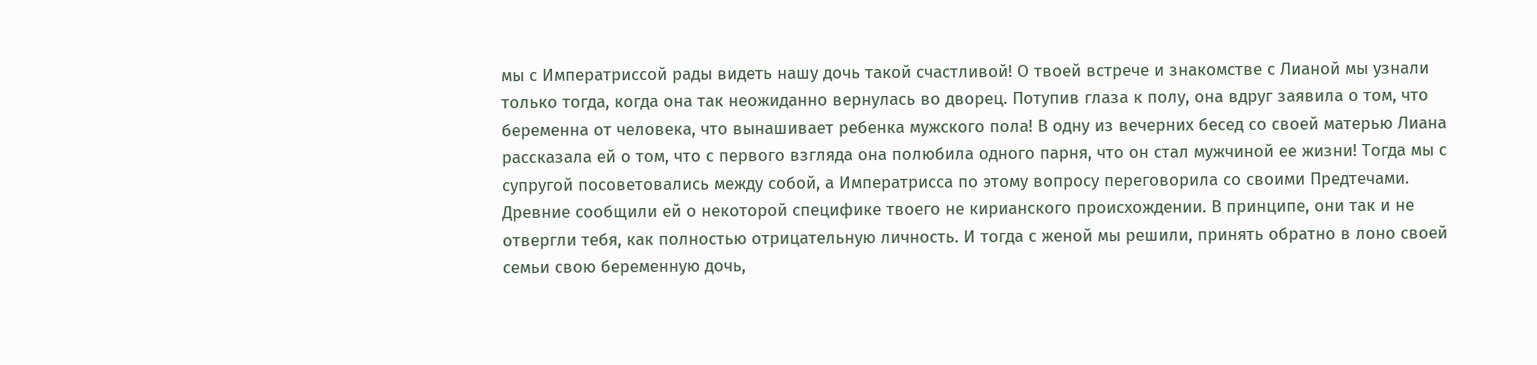мы с Императриссой рады видеть нашу дочь такой счастливой! О твоей встрече и знакомстве с Лианой мы узнали только тогда, когда она так неожиданно вернулась во дворец. Потупив глаза к полу, она вдруг заявила о том, что беременна от человека, что вынашивает ребенка мужского пола! В одну из вечерних бесед со своей матерью Лиана рассказала ей о том, что с первого взгляда она полюбила одного парня, что он стал мужчиной ее жизни! Тогда мы с супругой посоветовались между собой, а Императрисса по этому вопросу переговорила со своими Предтечами. Древние сообщили ей о некоторой специфике твоего не кирианского происхождении. В принципе, они так и не отвергли тебя, как полностью отрицательную личность. И тогда с женой мы решили, принять обратно в лоно своей семьи свою беременную дочь,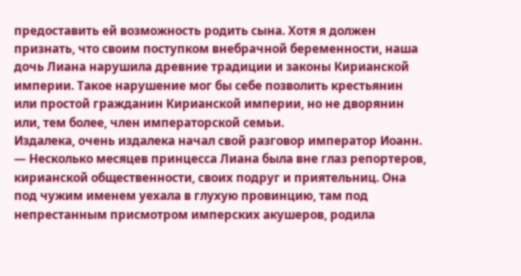предоставить ей возможность родить сына. Хотя я должен признать, что своим поступком внебрачной беременности, наша дочь Лиана нарушила древние традиции и законы Кирианской империи. Такое нарушение мог бы себе позволить крестьянин или простой гражданин Кирианской империи, но не дворянин или, тем более, член императорской семьи.
Издалека, очень издалека начал свой разговор император Иоанн.
— Несколько месяцев принцесса Лиана была вне глаз репортеров, кирианской общественности, своих подруг и приятельниц. Она под чужим именем уехала в глухую провинцию, там под непрестанным присмотром имперских акушеров, родила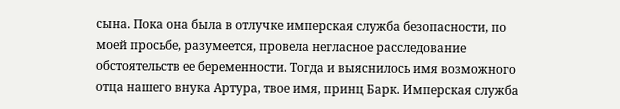сына. Пока она была в отлучке имперская служба безопасности, по моей просьбе, разумеется, провела негласное расследование обстоятельств ее беременности. Тогда и выяснилось имя возможного отца нашего внука Артура, твое имя, принц Барк. Имперская служба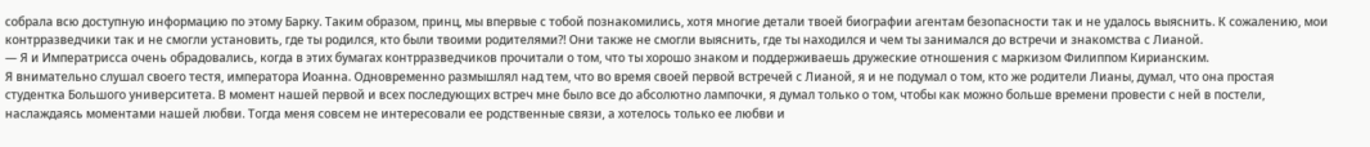собрала всю доступную информацию по этому Барку. Таким образом, принц, мы впервые с тобой познакомились, хотя многие детали твоей биографии агентам безопасности так и не удалось выяснить. К сожалению, мои контрразведчики так и не смогли установить, где ты родился, кто были твоими родителями?! Они также не смогли выяснить, где ты находился и чем ты занимался до встречи и знакомства с Лианой.
— Я и Императрисса очень обрадовались, когда в этих бумагах контрразведчиков прочитали о том, что ты хорошо знаком и поддерживаешь дружеские отношения с маркизом Филиппом Кирианским.
Я внимательно слушал своего тестя, императора Иоанна. Одновременно размышлял над тем, что во время своей первой встречей с Лианой, я и не подумал о том, кто же родители Лианы, думал, что она простая студентка Большого университета. В момент нашей первой и всех последующих встреч мне было все до абсолютно лампочки, я думал только о том, чтобы как можно больше времени провести с ней в постели, наслаждаясь моментами нашей любви. Тогда меня совсем не интересовали ее родственные связи, а хотелось только ее любви и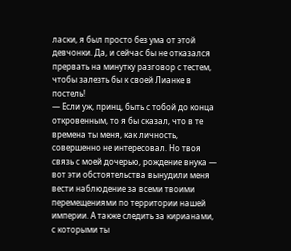ласки, я был просто без ума от этой девчонки. Да, и сейчас бы не отказался прервать на минутку разговор с тестем, чтобы залезть бы к своей Лианке в постель!
— Если уж, принц, быть с тобой до конца откровенным, то я бы сказал, что в те времена ты меня, как личность, совершенно не интересовал. Но твоя связь с моей дочерью, рождение внука — вот эти обстоятельства вынудили меня вести наблюдение за всеми твоими перемещениями по территории нашей империи. А также следить за кирианами, с которыми ты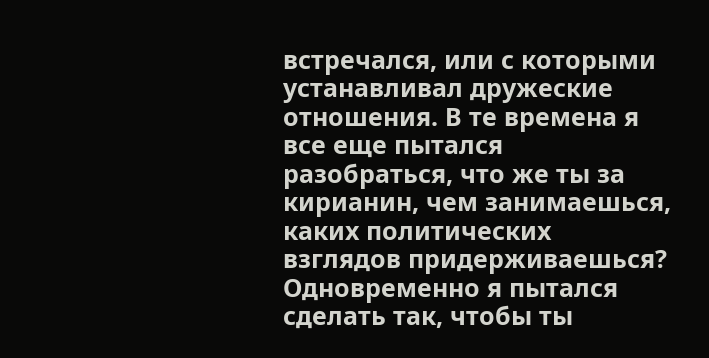встречался, или с которыми устанавливал дружеские отношения. В те времена я все еще пытался разобраться, что же ты за кирианин, чем занимаешься, каких политических взглядов придерживаешься? Одновременно я пытался сделать так, чтобы ты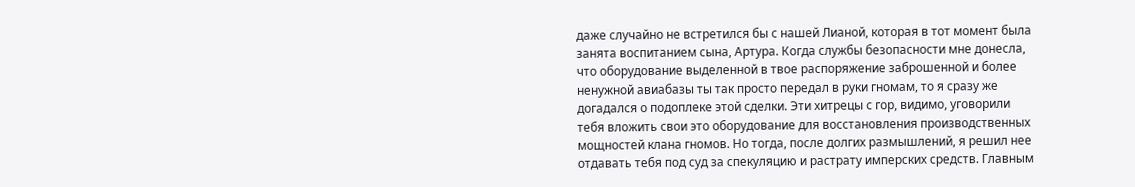даже случайно не встретился бы с нашей Лианой, которая в тот момент была занята воспитанием сына, Артура. Когда службы безопасности мне донесла, что оборудование выделенной в твое распоряжение заброшенной и более ненужной авиабазы ты так просто передал в руки гномам, то я сразу же догадался о подоплеке этой сделки. Эти хитрецы с гор, видимо, уговорили тебя вложить свои это оборудование для восстановления производственных мощностей клана гномов. Но тогда, после долгих размышлений, я решил нее отдавать тебя под суд за спекуляцию и растрату имперских средств. Главным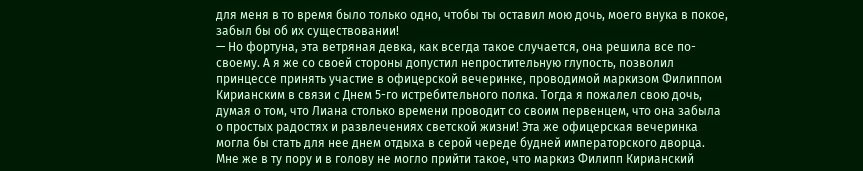для меня в то время было только одно, чтобы ты оставил мою дочь, моего внука в покое, забыл бы об их существовании!
— Но фортуна, эта ветряная девка, как всегда такое случается, она решила все по-своему. А я же со своей стороны допустил непростительную глупость, позволил принцессе принять участие в офицерской вечеринке, проводимой маркизом Филиппом Кирианским в связи с Днем 5-го истребительного полка. Тогда я пожалел свою дочь, думая о том, что Лиана столько времени проводит со своим первенцем, что она забыла о простых радостях и развлечениях светской жизни! Эта же офицерская вечеринка могла бы стать для нее днем отдыха в серой череде будней императорского дворца. Мне же в ту пору и в голову не могло прийти такое, что маркиз Филипп Кирианский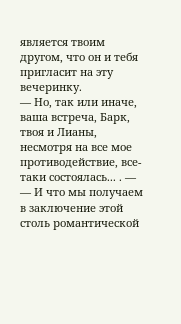является твоим другом, что он и тебя пригласит на эту вечеринку.
— Но, так или иначе, ваша встреча, Барк, твоя и Лианы, несмотря на все мое противодействие, все-таки состоялась... . —
— И что мы получаем в заключение этой столь романтической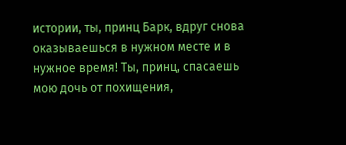истории, ты, принц Барк, вдруг снова оказываешься в нужном месте и в нужное время! Ты, принц, спасаешь мою дочь от похищения,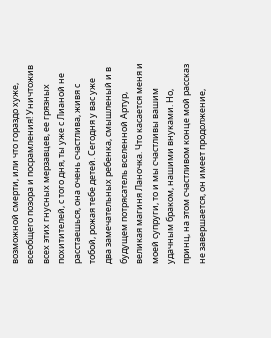возможной смерти, или что гораздо хуже, всеобщего позора и посрамления! Уничтожив всех этих гнусных мерзавцев, ее грязных похитителей, с того дня, ты уже с Лианой не расстаешься, она очень счастлива, живя с тобой, рожая тебе детей. Сегодня у вас уже два замечательных ребенка, смышленый и в будущем потрясатель вселенной Артур, великая магиня Ланочка. Что касается меня и моей супруги, то и мы счастливы вашим удачным браком, нашими внуками. Но, принц, на этом счастливом конце мой рассказ не завершается, он имеет продолжение,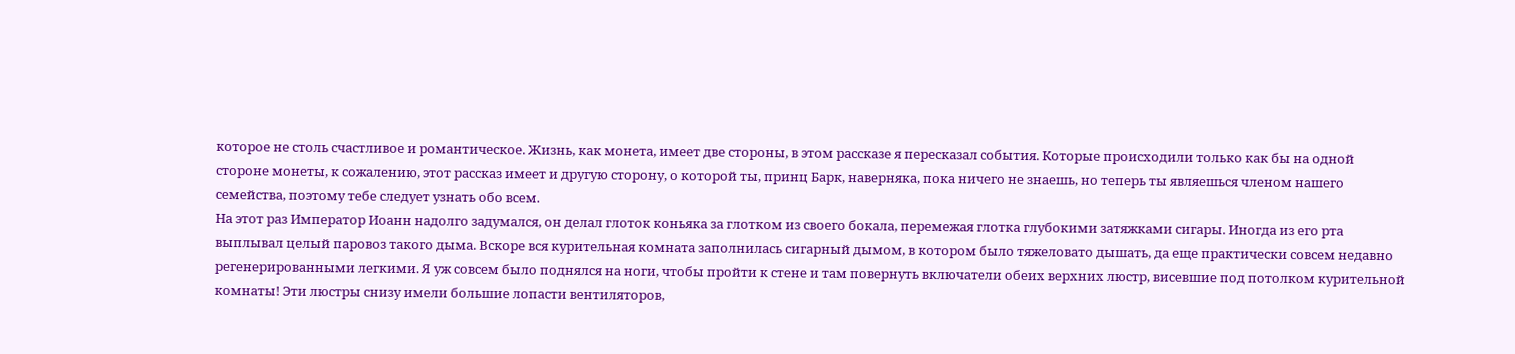которое не столь счастливое и романтическое. Жизнь, как монета, имеет две стороны, в этом рассказе я пересказал события. Которые происходили только как бы на одной стороне монеты, к сожалению, этот рассказ имеет и другую сторону, о которой ты, принц Барк, наверняка, пока ничего не знаешь, но теперь ты являешься членом нашего семейства, поэтому тебе следует узнать обо всем.
На этот раз Император Иоанн надолго задумался, он делал глоток коньяка за глотком из своего бокала, перемежая глотка глубокими затяжками сигары. Иногда из его рта выплывал целый паровоз такого дыма. Вскоре вся курительная комната заполнилась сигарный дымом, в котором было тяжеловато дышать, да еще практически совсем недавно регенерированными легкими. Я уж совсем было поднялся на ноги, чтобы пройти к стене и там повернуть включатели обеих верхних люстр, висевшие под потолком курительной комнаты! Эти люстры снизу имели большие лопасти вентиляторов,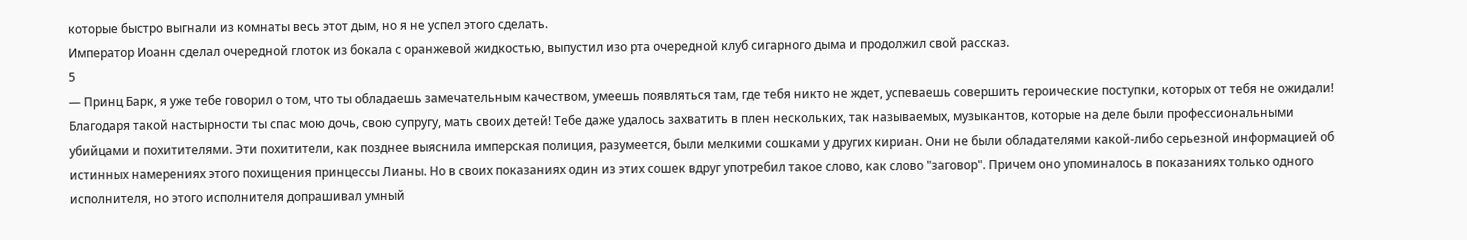которые быстро выгнали из комнаты весь этот дым, но я не успел этого сделать.
Император Иоанн сделал очередной глоток из бокала с оранжевой жидкостью, выпустил изо рта очередной клуб сигарного дыма и продолжил свой рассказ.
5
— Принц Барк, я уже тебе говорил о том, что ты обладаешь замечательным качеством, умеешь появляться там, где тебя никто не ждет, успеваешь совершить героические поступки, которых от тебя не ожидали! Благодаря такой настырности ты спас мою дочь, свою супругу, мать своих детей! Тебе даже удалось захватить в плен нескольких, так называемых, музыкантов, которые на деле были профессиональными убийцами и похитителями. Эти похитители, как позднее выяснила имперская полиция, разумеется, были мелкими сошками у других кириан. Они не были обладателями какой-либо серьезной информацией об истинных намерениях этого похищения принцессы Лианы. Но в своих показаниях один из этих сошек вдруг употребил такое слово, как слово "заговор". Причем оно упоминалось в показаниях только одного исполнителя, но этого исполнителя допрашивал умный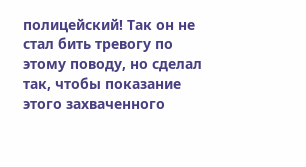полицейский! Так он не стал бить тревогу по этому поводу, но сделал так, чтобы показание этого захваченного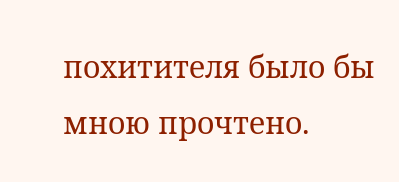похитителя было бы мною прочтено.